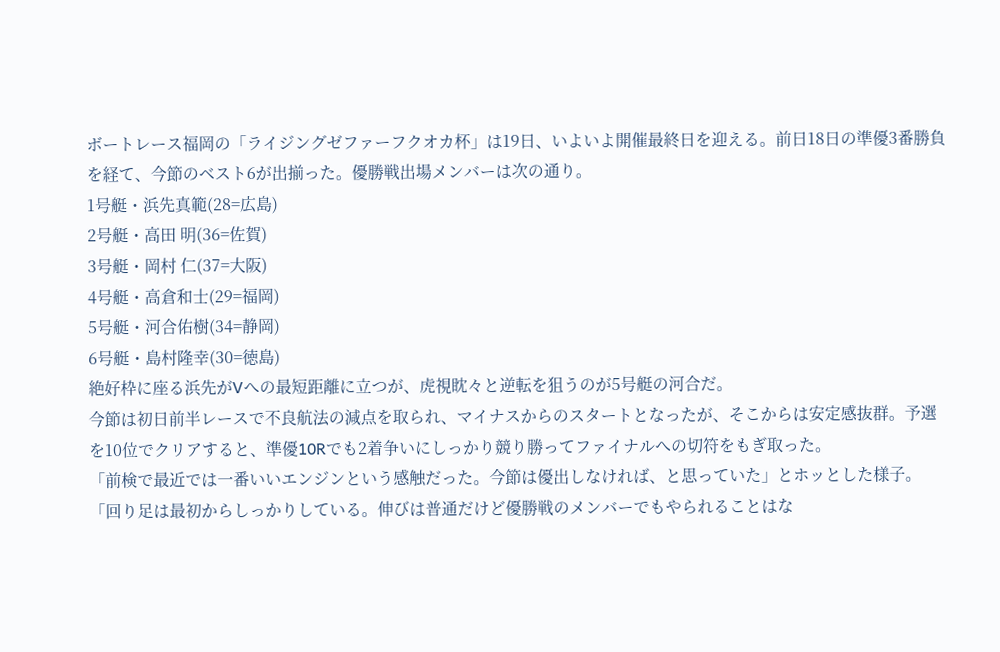ボートレース福岡の「ライジングゼファーフクオカ杯」は19日、いよいよ開催最終日を迎える。前日18日の準優3番勝負を経て、今節のベスト6が出揃った。優勝戦出場メンバーは次の通り。
1号艇・浜先真範(28=広島)
2号艇・高田 明(36=佐賀)
3号艇・岡村 仁(37=大阪)
4号艇・高倉和士(29=福岡)
5号艇・河合佑樹(34=静岡)
6号艇・島村隆幸(30=徳島)
絶好枠に座る浜先がVへの最短距離に立つが、虎視眈々と逆転を狙うのが5号艇の河合だ。
今節は初日前半レースで不良航法の減点を取られ、マイナスからのスタートとなったが、そこからは安定感抜群。予選を10位でクリアすると、準優10Rでも2着争いにしっかり競り勝ってファイナルへの切符をもぎ取った。
「前検で最近では一番いいエンジンという感触だった。今節は優出しなければ、と思っていた」とホッとした様子。「回り足は最初からしっかりしている。伸びは普通だけど優勝戦のメンバーでもやられることはな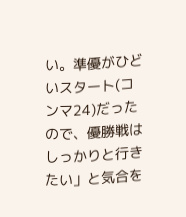い。準優がひどいスタート(コンマ24)だったので、優勝戦はしっかりと行きたい」と気合を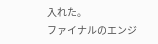入れた。
ファイナルのエンジ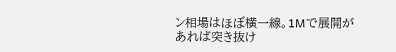ン相場はほぼ横一線。1Mで展開があれば突き抜け